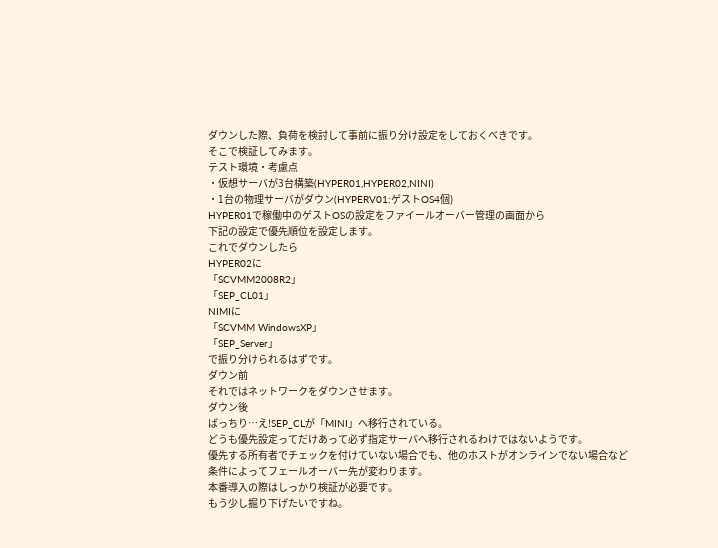ダウンした際、負荷を検討して事前に振り分け設定をしておくべきです。
そこで検証してみます。
テスト環境・考慮点
・仮想サーバが3台構築(HYPER01,HYPER02,NINI)
・1台の物理サーバがダウン(HYPERV01:ゲストOS4個)
HYPER01で稼働中のゲストOSの設定をファイールオーバー管理の画面から
下記の設定で優先順位を設定します。
これでダウンしたら
HYPER02に
「SCVMM2008R2」
「SEP_CL01」
NIMIに
「SCVMM WindowsXP」
「SEP_Server」
で振り分けられるはずです。
ダウン前
それではネットワークをダウンさせます。
ダウン後
ばっちり…え!SEP_CLが「MINI」へ移行されている。
どうも優先設定ってだけあって必ず指定サーバへ移行されるわけではないようです。
優先する所有者でチェックを付けていない場合でも、他のホストがオンラインでない場合など
条件によってフェールオーバー先が変わります。
本番導入の際はしっかり検証が必要です。
もう少し掘り下げたいですね。